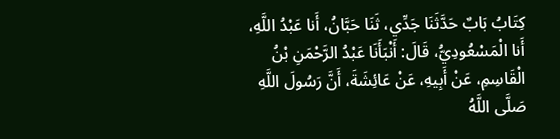كِتَابُ بَابٌ حَدَّثَنَا جَدِّي، ثَنَا حَبَّانُ، أَنا عَبْدُ اللَّهِ، أَنا الْمَسْعُودِيُّ، قَالَ: أَنْبَأَنَا عَبْدُ الرَّحْمَنِ بْنُ الْقَاسِمِ، عَنْ أَبِيهِ، عَنْ عَائِشَةَ، أَنَّ رَسُولَ اللَّهِ صَلَّى اللَّهُ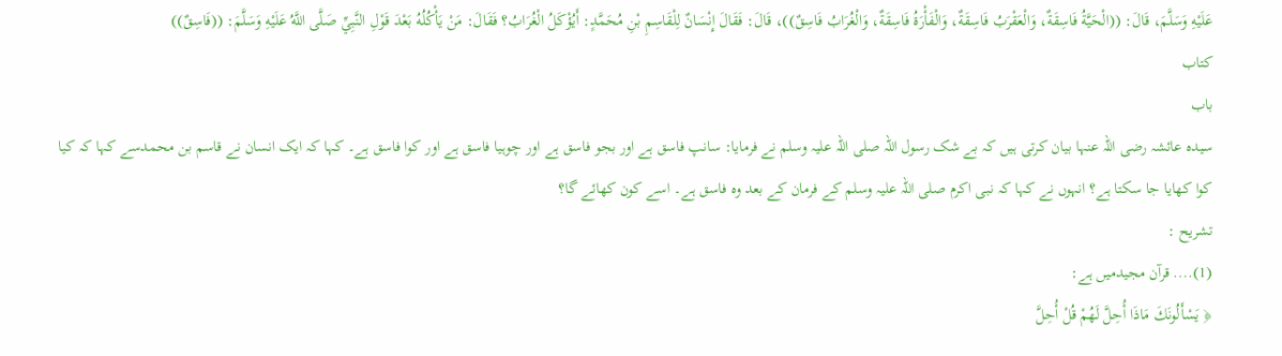عَلَيْهِ وَسَلَّمَ، قَالَ: ((الْحَيَّةُ فَاسِقَةٌ، وَالْعَقْرَبُ فَاسِقَةٌ، وَالْفَأْرَةُ فَاسِقَةٌ، وَالْغُرَابُ فَاسِقٌ))، قَالَ: فَقَالَ إِنْسَانٌ لِلْقَاسِمِ بْنِ مُحَمَّدٍ: أَيُؤْكَلُ الْغُرَابُ؟ فَقَالَ: مَنْ يَأْكُلُهُ بَعْدَ قَوْلِ النَّبِيِّ صَلَّى اللَّهُ عَلَيْهِ وَسَلَّمَ: ((فَاسِقٌ))
کتاب
باب
سیدہ عائشہ رضی اللہ عنہا بیان کرتی ہیں کہ بے شک رسول اللہ صلی اللہ علیہ وسلم نے فرمایا: سانپ فاسق ہے اور بجو فاسق ہے اور چوہیا فاسق ہے اور کوا فاسق ہے۔ کہا کہ ایک انسان نے قاسم بن محمدسے کہا کہ کیا کوا کھایا جا سکتا ہے؟ انہوں نے کہا کہ نبی اکرم صلی اللہ علیہ وسلم کے فرمان کے بعد وہ فاسق ہے۔ اسے کون کھائے گا؟
تشریح :
(1).... قرآن مجیدمیں ہے:
﴿ يَسْأَلُونَكَ مَاذَا أُحِلَّ لَهُمْ قُلْ أُحِلَّ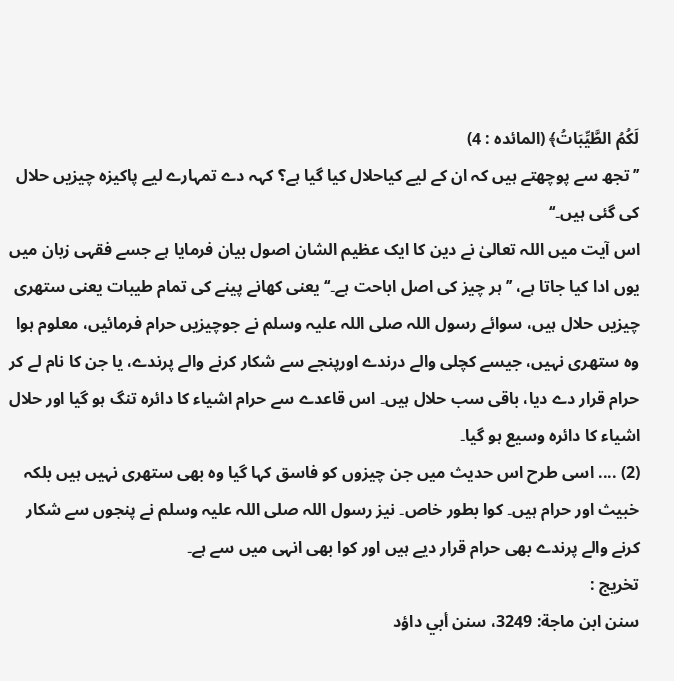لَكُمُ الطَّيِّبَاتُ﴾ (المائدہ : 4)
’’تجھ سے پوچھتے ہیں کہ ان کے لیے کیاحلال کیا گیا ہے؟ کہہ دے تمہارے لیے پاکیزہ چیزیں حلال کی گئی ہیں۔‘‘
اس آیت میں اللہ تعالیٰ نے دین کا ایک عظیم الشان اصول بیان فرمایا ہے جسے فقہی زبان میں یوں ادا کیا جاتا ہے، ’’ہر چیز کی اصل اباحت ہے۔‘‘ یعنی کھانے پینے کی تمام طیبات یعنی ستھری چیزیں حلال ہیں، سوائے رسول اللہ صلی اللہ علیہ وسلم نے جوچیزیں حرام فرمائیں، معلوم ہوا وہ ستھری نہیں، جیسے کچلی والے درندے اورپنجے سے شکار کرنے والے پرندے، یا جن کا نام لے کر حرام قرار دے دیا، باقی سب حلال ہیں۔ اس قاعدے سے حرام اشیاء کا دائرہ تنگ ہو گیا اور حلال اشیاء کا دائرہ وسیع ہو گیا۔
(2) .... اسی طرح اس حدیث میں جن چیزوں کو فاسق کہا گیا وہ بھی ستھری نہیں ہیں بلکہ خبیث اور حرام ہیں۔ کوا بطور خاص۔ نیز رسول اللہ صلی اللہ علیہ وسلم نے پنجوں سے شکار کرنے والے پرندے بھی حرام قرار دیے ہیں اور کوا بھی انہی میں سے ہے۔
تخریج :
سنن ابن ماجة: 3249، سنن أبي داؤد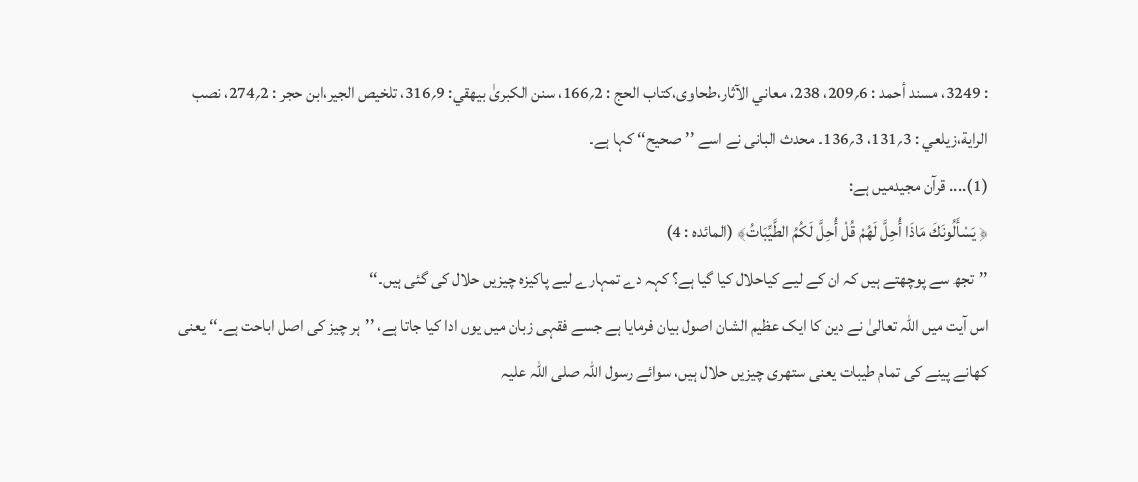: 3249، مسند أحمد : 6؍209، 238، معاني الآثار،طحاوی،کتاب الحج : 2؍166، سنن الکبریٰ بیهقي: 9؍316، تلخیص الجیر،ابن حجر : 2؍274، نصب الرایة،زیلعي : 3؍131، 3؍136۔ محدث البانی نے اسے ’’صحیح‘‘ کہا ہے۔
(1).... قرآن مجیدمیں ہے:
﴿ يَسْأَلُونَكَ مَاذَا أُحِلَّ لَهُمْ قُلْ أُحِلَّ لَكُمُ الطَّيِّبَاتُ﴾ (المائدہ : 4)
’’تجھ سے پوچھتے ہیں کہ ان کے لیے کیاحلال کیا گیا ہے؟ کہہ دے تمہارے لیے پاکیزہ چیزیں حلال کی گئی ہیں۔‘‘
اس آیت میں اللہ تعالیٰ نے دین کا ایک عظیم الشان اصول بیان فرمایا ہے جسے فقہی زبان میں یوں ادا کیا جاتا ہے، ’’ہر چیز کی اصل اباحت ہے۔‘‘ یعنی کھانے پینے کی تمام طیبات یعنی ستھری چیزیں حلال ہیں، سوائے رسول اللہ صلی اللہ علیہ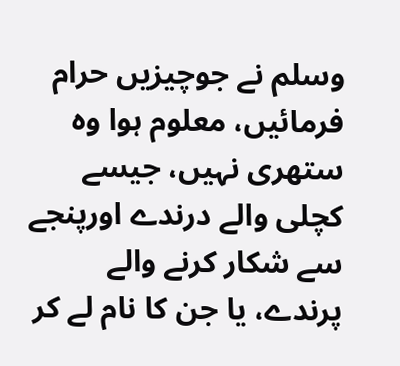وسلم نے جوچیزیں حرام فرمائیں، معلوم ہوا وہ ستھری نہیں، جیسے کچلی والے درندے اورپنجے سے شکار کرنے والے پرندے، یا جن کا نام لے کر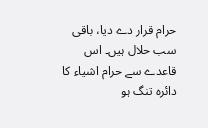حرام قرار دے دیا، باقی سب حلال ہیں۔ اس قاعدے سے حرام اشیاء کا دائرہ تنگ ہو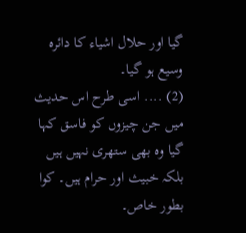گیا اور حلال اشیاء کا دائرہ وسیع ہو گیا۔
(2) .... اسی طرح اس حدیث میں جن چیزوں کو فاسق کہا گیا وہ بھی ستھری نہیں ہیں بلکہ خبیث اور حرام ہیں۔ کوا بطور خاص۔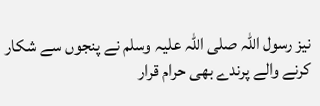نیز رسول اللہ صلی اللہ علیہ وسلم نے پنجوں سے شکار کرنے والے پرندے بھی حرام قرار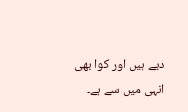دیے ہیں اور کوا بھی انہی میں سے ہے۔